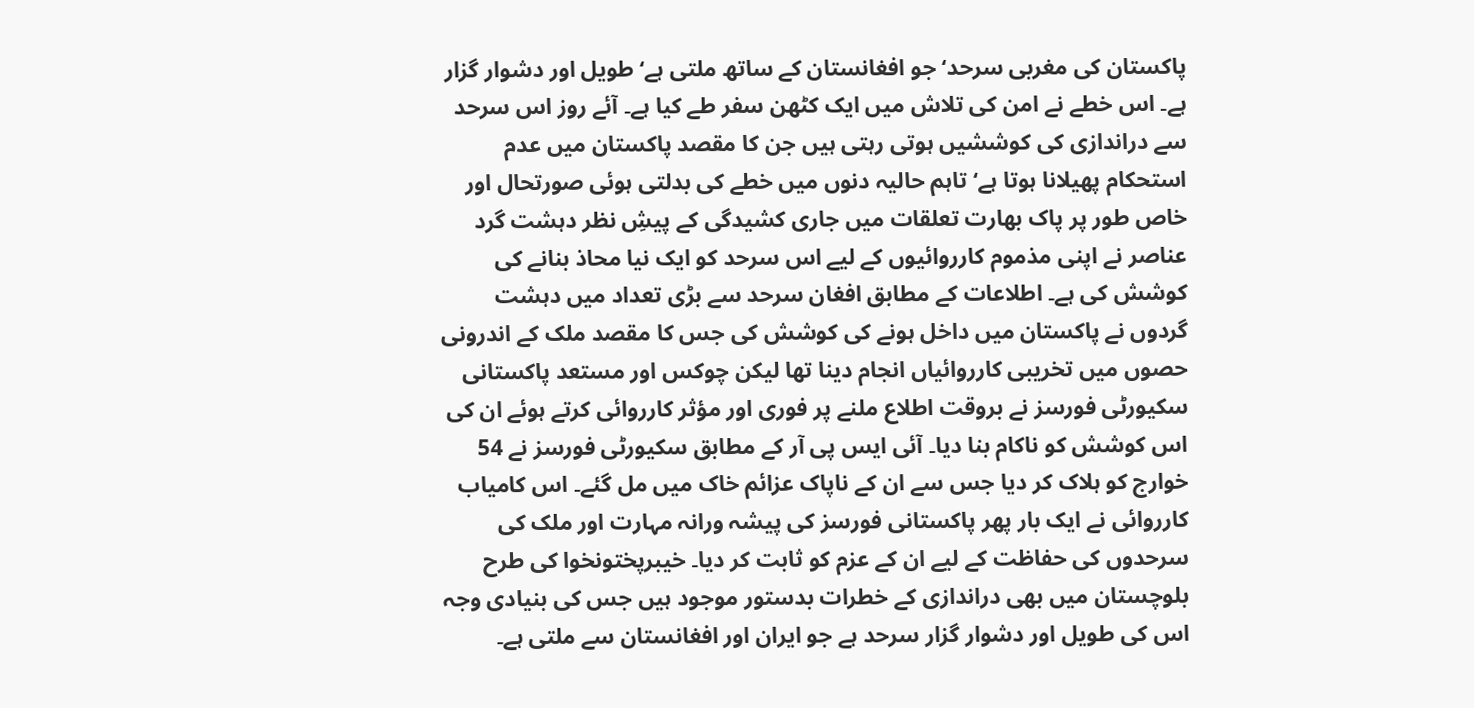پاکستان کی مغربی سرحد‘ جو افغانستان کے ساتھ ملتی ہے‘ طویل اور دشوار گزار ہے۔ اس خطے نے امن کی تلاش میں ایک کٹھن سفر طے کیا ہے۔ آئے روز اس سرحد سے دراندازی کی کوششیں ہوتی رہتی ہیں جن کا مقصد پاکستان میں عدم استحکام پھیلانا ہوتا ہے‘ تاہم حالیہ دنوں میں خطے کی بدلتی ہوئی صورتحال اور خاص طور پر پاک بھارت تعلقات میں جاری کشیدگی کے پیشِ نظر دہشت گرد عناصر نے اپنی مذموم کارروائیوں کے لیے اس سرحد کو ایک نیا محاذ بنانے کی کوشش کی ہے۔ اطلاعات کے مطابق افغان سرحد سے بڑی تعداد میں دہشت گردوں نے پاکستان میں داخل ہونے کی کوشش کی جس کا مقصد ملک کے اندرونی حصوں میں تخریبی کارروائیاں انجام دینا تھا لیکن چوکس اور مستعد پاکستانی سکیورٹی فورسز نے بروقت اطلاع ملنے پر فوری اور مؤثر کارروائی کرتے ہوئے ان کی اس کوشش کو ناکام بنا دیا۔ آئی ایس پی آر کے مطابق سکیورٹی فورسز نے 54 خوارج کو ہلاک کر دیا جس سے ان کے ناپاک عزائم خاک میں مل گئے۔ اس کامیاب کارروائی نے ایک بار پھر پاکستانی فورسز کی پیشہ ورانہ مہارت اور ملک کی سرحدوں کی حفاظت کے لیے ان کے عزم کو ثابت کر دیا۔ خیبرپختونخوا کی طرح بلوچستان میں بھی دراندازی کے خطرات بدستور موجود ہیں جس کی بنیادی وجہ اس کی طویل اور دشوار گزار سرحد ہے جو ایران اور افغانستان سے ملتی ہے۔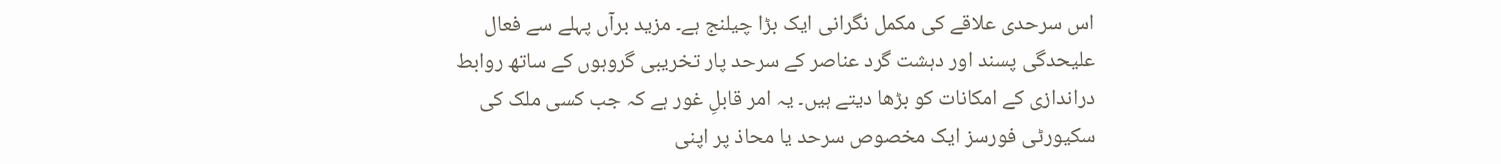اس سرحدی علاقے کی مکمل نگرانی ایک بڑا چیلنج ہے۔ مزید برآں پہلے سے فعال علیحدگی پسند اور دہشت گرد عناصر کے سرحد پار تخریبی گروہوں کے ساتھ روابط دراندازی کے امکانات کو بڑھا دیتے ہیں۔ یہ امر قابلِ غور ہے کہ جب کسی ملک کی سکیورٹی فورسز ایک مخصوص سرحد یا محاذ پر اپنی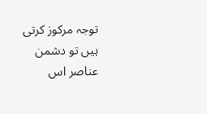توجہ مرکوز کرتی ہیں تو دشمن عناصر اس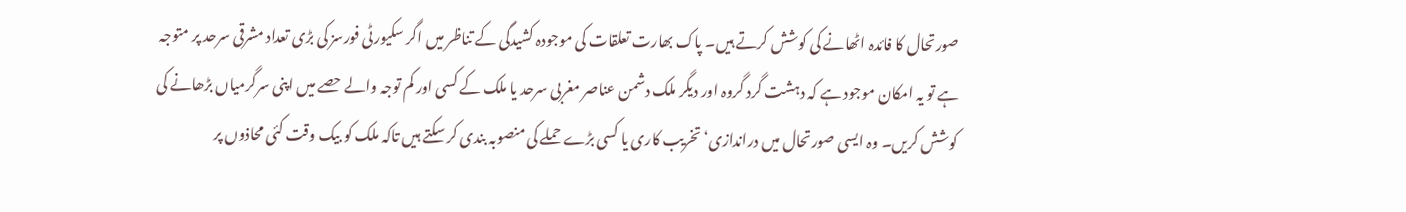صورتحال کا فائدہ اٹھانے کی کوشش کرتے ہیں۔ پاک بھارت تعلقات کی موجودہ کشیدگی کے تناظر میں اگر سکیورٹی فورسز کی بڑی تعداد مشرقی سرحد پر متوجہ ہے تو یہ امکان موجود ہے کہ دہشت گرد گروہ اور دیگر ملک دشمن عناصر مغربی سرحد یا ملک کے کسی اور کم توجہ والے حصے میں اپنی سرگرمیاں بڑھانے کی کوشش کریں۔ وہ ایسی صورتحال میں دراندازی‘ تخریب کاری یا کسی بڑے حملے کی منصوبہ بندی کر سکتے ہیں تاکہ ملک کو بیک وقت کئی محاذوں پر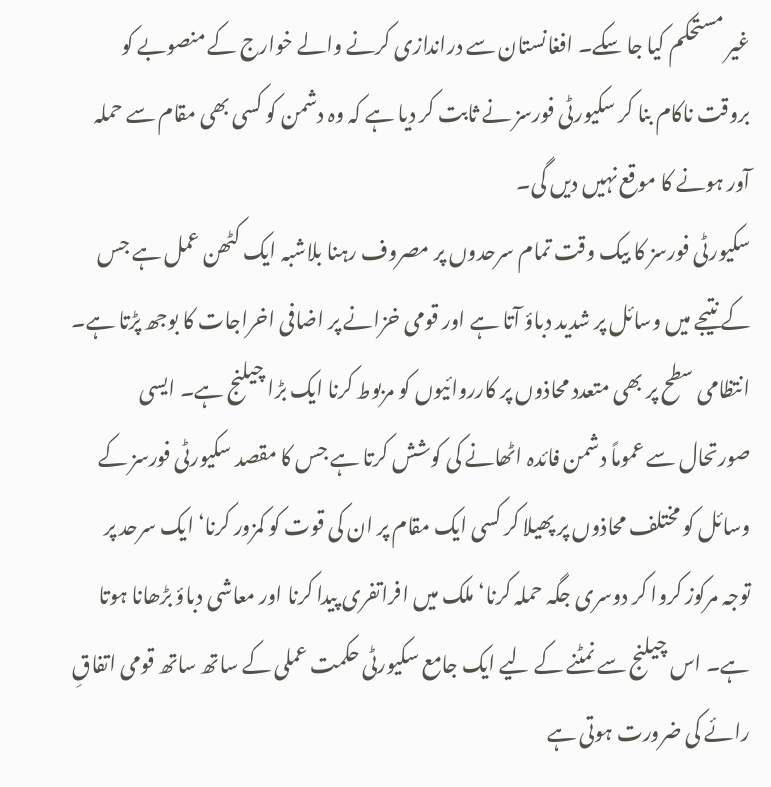غیر مستحکم کیا جا سکے۔ افغانستان سے دراندازی کرنے والے خوارج کے منصوبے کو بروقت ناکام بنا کر سکیورٹی فورسز نے ثابت کر دیا ہے کہ وہ دشمن کو کسی بھی مقام سے حملہ آور ہونے کا موقع نہیں دیں گی۔
سکیورٹی فورسز کا بیک وقت تمام سرحدوں پر مصروف رہنا بلاشبہ ایک کٹھن عمل ہے جس کے نتیجے میں وسائل پر شدید دباؤ آتا ہے اور قومی خزانے پر اضافی اخراجات کا بوجھ پڑتا ہے۔ انتظامی سطح پر بھی متعدد محاذوں پر کارروائیوں کو مربوط کرنا ایک بڑا چیلنج ہے۔ ایسی صورتحال سے عموماً دشمن فائدہ اٹھانے کی کوشش کرتا ہے جس کا مقصد سکیورٹی فورسز کے وسائل کو مختلف محاذوں پر پھیلا کر کسی ایک مقام پر ان کی قوت کو کمزور کرنا‘ ایک سرحد پر توجہ مرکوز کروا کر دوسری جگہ حملہ کرنا‘ ملک میں افراتفری پیدا کرنا اور معاشی دباؤ بڑھانا ہوتا ہے۔ اس چیلنج سے نمٹنے کے لیے ایک جامع سکیورٹی حکمت عملی کے ساتھ ساتھ قومی اتفاقِ رائے کی ضرورت ہوتی ہے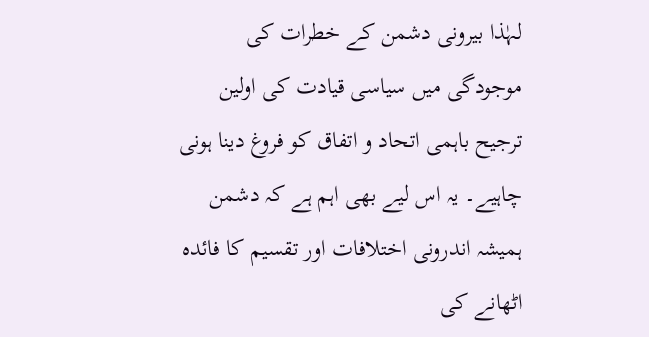لہٰذا بیرونی دشمن کے خطرات کی موجودگی میں سیاسی قیادت کی اولین ترجیح باہمی اتحاد و اتفاق کو فروغ دینا ہونی چاہیے۔ یہ اس لیے بھی اہم ہے کہ دشمن ہمیشہ اندرونی اختلافات اور تقسیم کا فائدہ اٹھانے کی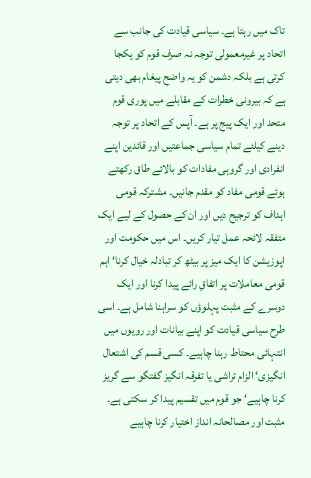تاک میں رہتا ہے۔ سیاسی قیادت کی جانب سے اتحاد پر غیرمعمولی توجہ نہ صرف قوم کو یکجا کرتی ہے بلکہ دشمن کو یہ واضح پیغام بھی دیتی ہے کہ بیرونی خطرات کے مقابلے میں پوری قوم متحد اور ایک پیج پر ہے۔ آپس کے اتحاد پر توجہ دینے کیلئے تمام سیاسی جماعتیں اور قائدین اپنے انفرادی اور گروہی مفادات کو بالائے طاق رکھتے ہوئے قومی مفاد کو مقدم جانیں۔ مشترکہ قومی اہداف کو ترجیح دیں اور ان کے حصول کے لیے ایک متفقہ لائحہ عمل تیار کریں۔ اس میں حکومت اور اپوزیشن کا ایک میز پر بیٹھ کر تبادلہ خیال کرنا‘ اہم قومی معاملات پر اتفاقِ رائے پیدا کرنا اور ایک دوسرے کے مثبت پہلوؤں کو سراہنا شامل ہے۔ اسی طرح سیاسی قیادت کو اپنے بیانات اور رویوں میں انتہائی محتاط رہنا چاہیے۔ کسی قسم کی اشتعال انگیزی‘ الزام تراشی یا تفرقہ انگیز گفتگو سے گریز کرنا چاہیے‘ جو قوم میں تقسیم پیدا کر سکتی ہے۔ مثبت اور مصالحانہ انداز اختیار کرنا چاہیے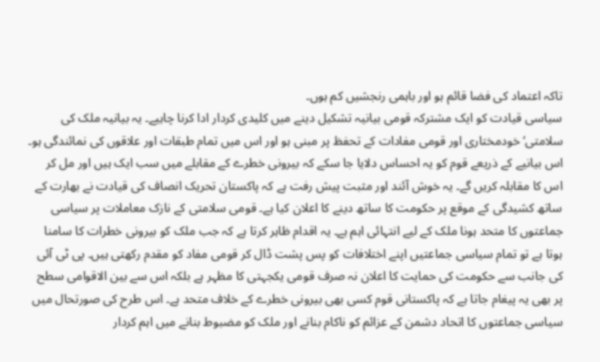تاکہ اعتماد کی فضا قائم ہو اور باہمی رنجشیں کم ہوں۔
سیاسی قیادت کو ایک مشترکہ قومی بیانیہ تشکیل دینے میں کلیدی کردار ادا کرنا چاہیے۔ یہ بیانیہ ملک کی سلامتی‘ خودمختاری اور قومی مفادات کے تحفظ پر مبنی ہو اور اس میں تمام طبقات اور علاقوں کی نمائندگی ہو۔ اس بیانیے کے ذریعے قوم کو یہ احساس دلایا جا سکے کہ بیرونی خطرے کے مقابلے میں سب ایک ہیں اور مل کر اس کا مقابلہ کریں گے۔ یہ خوش آئند اور مثبت پیش رفت ہے کہ پاکستان تحریک انصاف کی قیادت نے بھارت کے ساتھ کشیدگی کے موقع پر حکومت کا ساتھ دینے کا اعلان کیا ہے۔ قومی سلامتی کے نازک معاملات پر سیاسی جماعتوں کا متحد ہونا ملک کے لیے انتہائی اہم ہے۔ یہ اقدام ظاہر کرتا ہے کہ جب ملک کو بیرونی خطرات کا سامنا ہوتا ہے تو تمام سیاسی جماعتیں اپنے اختلافات کو پس پشت ڈال کر قومی مفاد کو مقدم رکھتی ہیں۔ پی ٹی آئی کی جانب سے حکومت کی حمایت کا اعلان نہ صرف قومی یکجہتی کا مظہر ہے بلکہ اس سے بین الاقوامی سطح پر بھی یہ پیغام جاتا ہے کہ پاکستانی قوم کسی بھی بیرونی خطرے کے خلاف متحد ہے۔ اس طرح کی صورتحال میں سیاسی جماعتوں کا اتحاد دشمن کے عزائم کو ناکام بنانے اور ملک کو مضبوط بنانے میں اہم کردار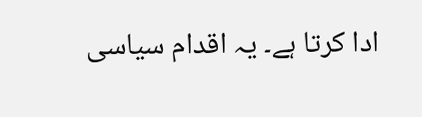ادا کرتا ہے۔ یہ اقدام سیاسی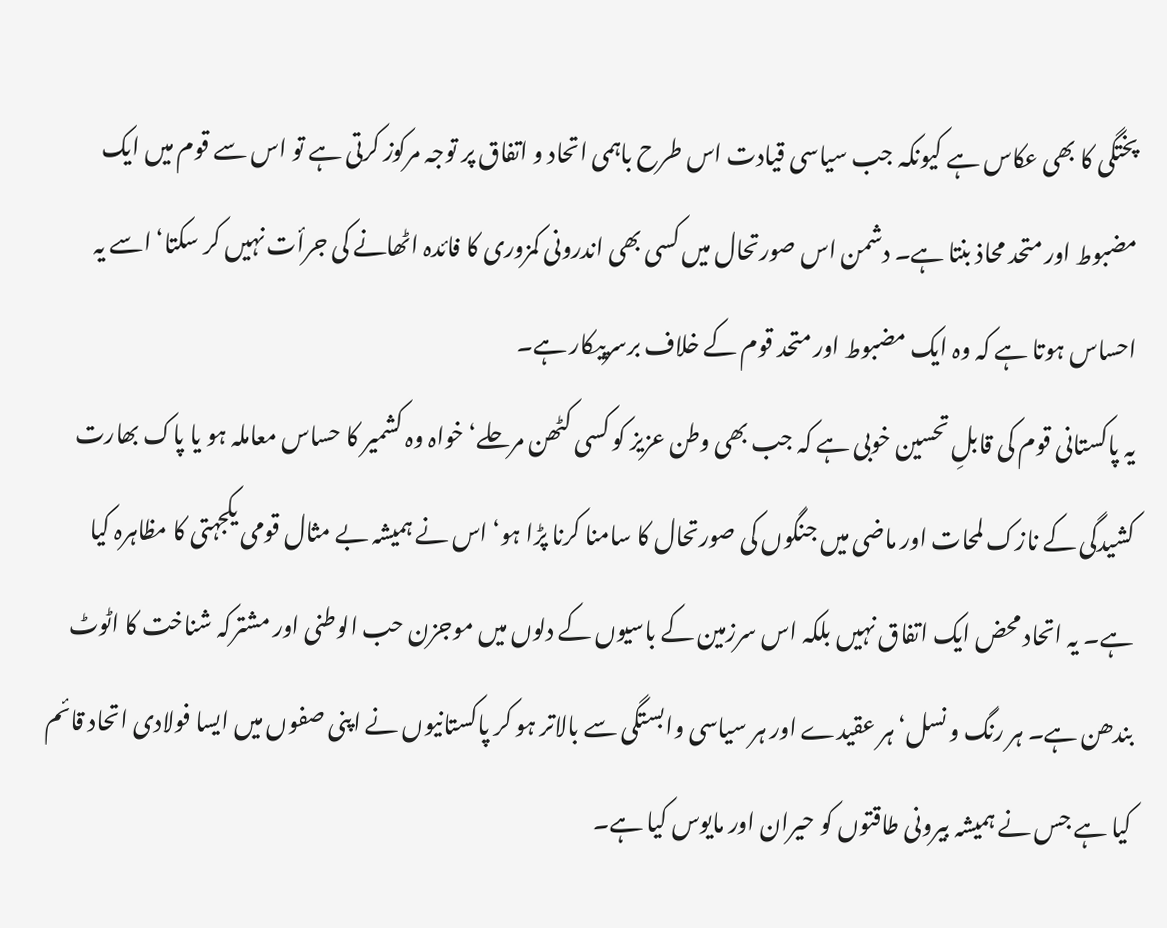پختگی کا بھی عکاس ہے کیونکہ جب سیاسی قیادت اس طرح باہمی اتحاد و اتفاق پر توجہ مرکوز کرتی ہے تو اس سے قوم میں ایک مضبوط اور متحد محاذ بنتا ہے۔ دشمن اس صورتحال میں کسی بھی اندرونی کمزوری کا فائدہ اٹھانے کی جرأت نہیں کر سکتا‘ اسے یہ احساس ہوتا ہے کہ وہ ایک مضبوط اور متحد قوم کے خلاف برسرپیکار ہے۔
یہ پاکستانی قوم کی قابلِ تحسین خوبی ہے کہ جب بھی وطن عزیز کو کسی کٹھن مرحلے‘ خواہ وہ کشمیر کا حساس معاملہ ہو یا پاک بھارت کشیدگی کے نازک لمحات اور ماضی میں جنگوں کی صورتحال کا سامنا کرنا پڑا ہو‘ اس نے ہمیشہ بے مثال قومی یکجہتی کا مظاہرہ کیا ہے۔ یہ اتحاد محض ایک اتفاق نہیں بلکہ اس سرزمین کے باسیوں کے دلوں میں موجزن حب الوطنی اور مشترکہ شناخت کا اٹوٹ بندھن ہے۔ ہر رنگ و نسل‘ ہر عقیدے اور ہر سیاسی وابستگی سے بالاتر ہو کر پاکستانیوں نے اپنی صفوں میں ایسا فولادی اتحاد قائم کیا ہے جس نے ہمیشہ بیرونی طاقتوں کو حیران اور مایوس کیا ہے۔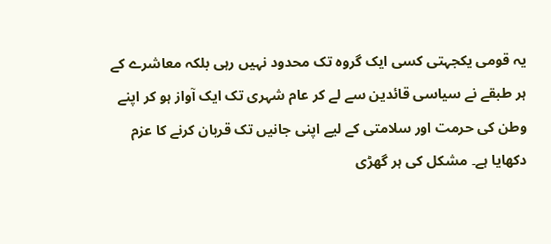یہ قومی یکجہتی کسی ایک گروہ تک محدود نہیں رہی بلکہ معاشرے کے ہر طبقے نے سیاسی قائدین سے لے کر عام شہری تک ایک آواز ہو کر اپنے وطن کی حرمت اور سلامتی کے لیے اپنی جانیں تک قربان کرنے کا عزم دکھایا ہے۔ مشکل کی ہر گھڑی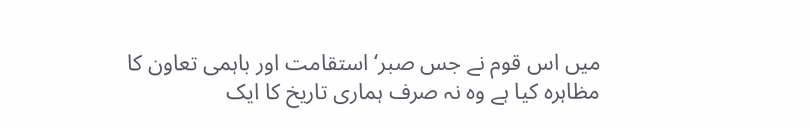میں اس قوم نے جس صبر‘ استقامت اور باہمی تعاون کا مظاہرہ کیا ہے وہ نہ صرف ہماری تاریخ کا ایک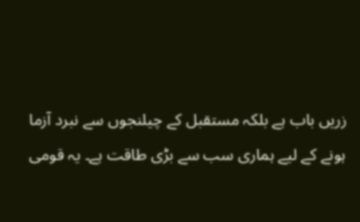زریں باب ہے بلکہ مستقبل کے چیلنجوں سے نبرد آزما ہونے کے لیے ہماری سب سے بڑی طاقت ہے۔ یہ قومی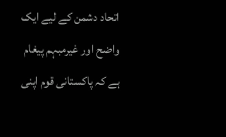اتحاد دشمن کے لیے ایک واضح اور غیرمبہم پیغام ہے کہ پاکستانی قوم اپنی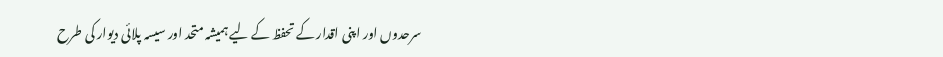سرحدوں اور اپنی اقدار کے تحفظ کے لیے ہمیشہ متحد اور سیسہ پلائی دیوار کی طرح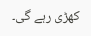کھڑی رہے گی۔